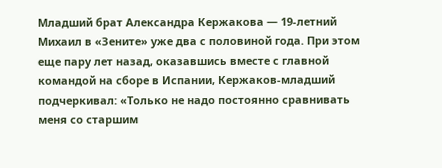Младший брат Александра Кержакова — 19-летний Михаил в «Зените» уже два с половиной года. При этом еще пару лет назад, оказавшись вместе с главной командой на сборе в Испании, Кержаков-младший подчеркивал: «Только не надо постоянно сравнивать меня со старшим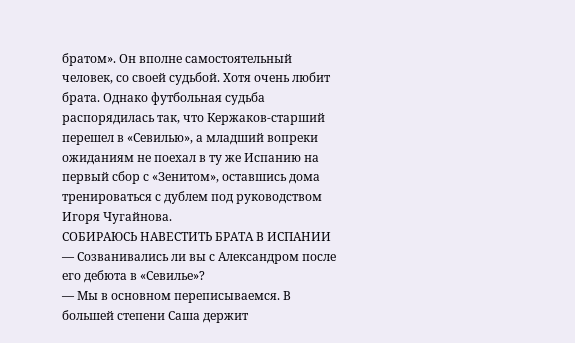братом». Он вполне самостоятельный человек, со своей судьбой. Хотя очень любит брата. Однако футбольная судьба распорядилась так, что Кержаков-старший перешел в «Севилью», а младший вопреки ожиданиям не поехал в ту же Испанию на первый сбор с «Зенитом», оставшись дома тренироваться с дублем под руководством Игоря Чугайнова.
СОБИРАЮСЬ НАВЕСТИТЬ БРАТА В ИСПАНИИ
— Созванивались ли вы с Александром после его дебюта в «Севилье»?
— Мы в основном переписываемся. В большей степени Саша держит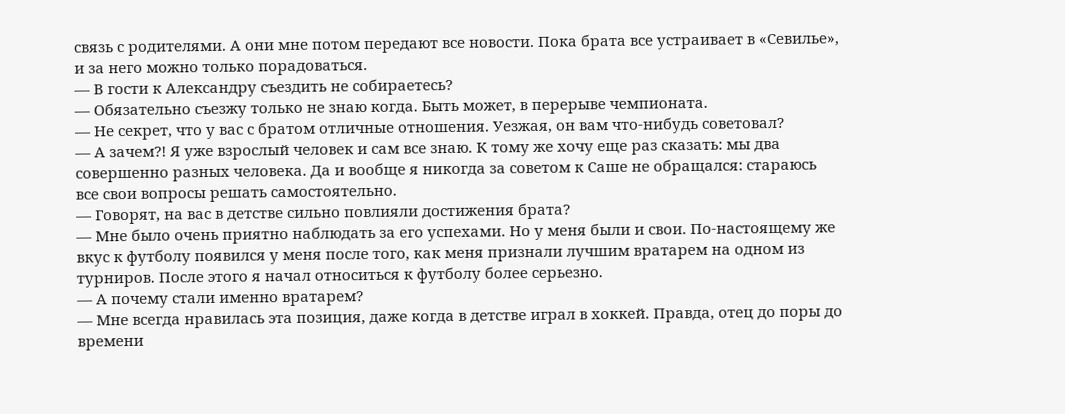связь с родителями. А они мне потом передают все новости. Пока брата все устраивает в «Севилье», и за него можно только порадоваться.
— В гости к Александру съездить не собираетесь?
— Обязательно съезжу только не знаю когда. Быть может, в перерыве чемпионата.
— Не секрет, что у вас с братом отличные отношения. Уезжая, он вам что-нибудь советовал?
— А зачем?! Я уже взрослый человек и сам все знаю. К тому же хочу еще раз сказать: мы два совершенно разных человека. Да и вообще я никогда за советом к Саше не обращался: стараюсь все свои вопросы решать самостоятельно.
— Говорят, на вас в детстве сильно повлияли достижения брата?
— Мне было очень приятно наблюдать за его успехами. Но у меня были и свои. По-настоящему же вкус к футболу появился у меня после того, как меня признали лучшим вратарем на одном из турниров. После этого я начал относиться к футболу более серьезно.
— А почему стали именно вратарем?
— Мне всегда нравилась эта позиция, даже когда в детстве играл в хоккей. Правда, отец до поры до времени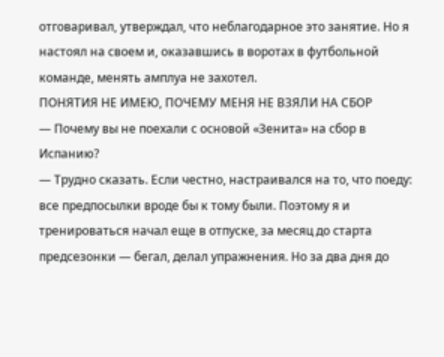отговаривал, утверждал, что неблагодарное это занятие. Но я настоял на своем и, оказавшись в воротах в футбольной команде, менять амплуа не захотел.
ПОНЯТИЯ НЕ ИМЕЮ, ПОЧЕМУ МЕНЯ НЕ ВЗЯЛИ НА СБОР
— Почему вы не поехали с основой «Зенита» на сбор в Испанию?
— Трудно сказать. Если честно, настраивался на то, что поеду: все предпосылки вроде бы к тому были. Поэтому я и тренироваться начал еще в отпуске, за месяц до старта предсезонки — бегал, делал упражнения. Но за два дня до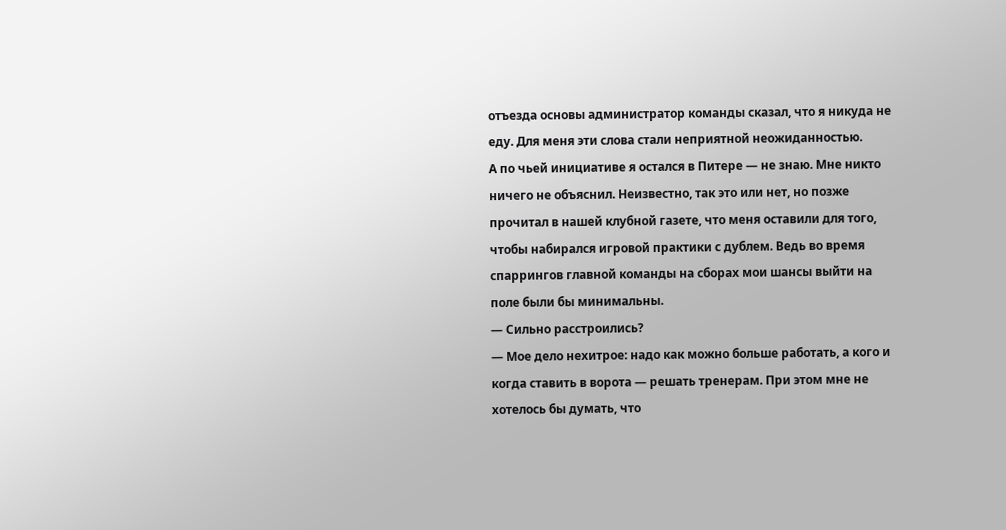отъезда основы администратор команды сказал, что я никуда не еду. Для меня эти слова стали неприятной неожиданностью.
А по чьей инициативе я остался в Питере — не знаю. Мне никто ничего не объяснил. Неизвестно, так это или нет, но позже прочитал в нашей клубной газете, что меня оставили для того, чтобы набирался игровой практики с дублем. Ведь во время спаррингов главной команды на сборах мои шансы выйти на поле были бы минимальны.
— Сильно расстроились?
— Мое дело нехитрое: надо как можно больше работать, а кого и когда ставить в ворота — решать тренерам. При этом мне не хотелось бы думать, что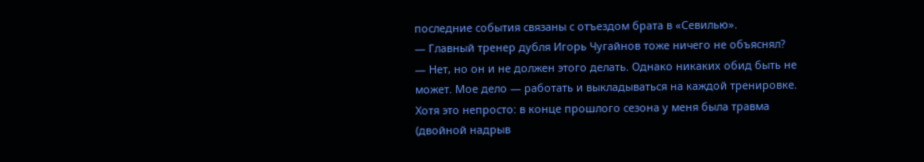последние события связаны с отъездом брата в «Севилью».
— Главный тренер дубля Игорь Чугайнов тоже ничего не объяснял?
— Нет, но он и не должен этого делать. Однако никаких обид быть не может. Мое дело — работать и выкладываться на каждой тренировке. Хотя это непросто: в конце прошлого сезона у меня была травма (двойной надрыв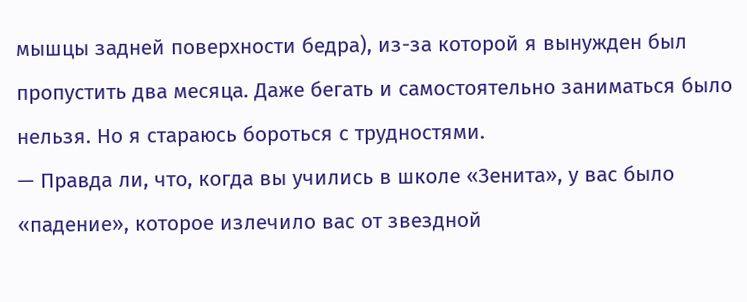мышцы задней поверхности бедра), из-за которой я вынужден был пропустить два месяца. Даже бегать и самостоятельно заниматься было нельзя. Но я стараюсь бороться с трудностями.
— Правда ли, что, когда вы учились в школе «Зенита», у вас было «падение», которое излечило вас от звездной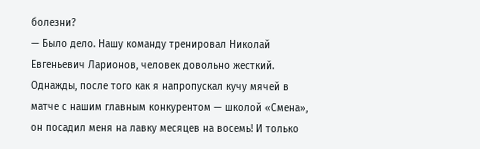болезни?
— Было дело. Нашу команду тренировал Николай Евгеньевич Ларионов, человек довольно жесткий. Однажды, после того как я напропускал кучу мячей в матче с нашим главным конкурентом — школой «Смена», он посадил меня на лавку месяцев на восемь! И только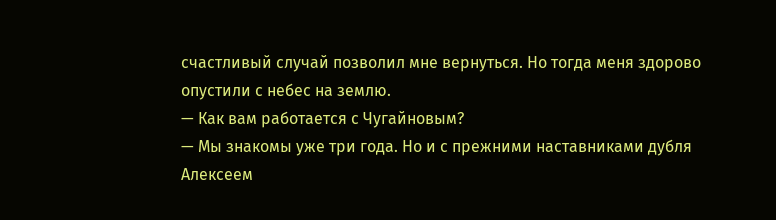счастливый случай позволил мне вернуться. Но тогда меня здорово опустили с небес на землю.
— Как вам работается с Чугайновым?
— Мы знакомы уже три года. Но и с прежними наставниками дубля Алексеем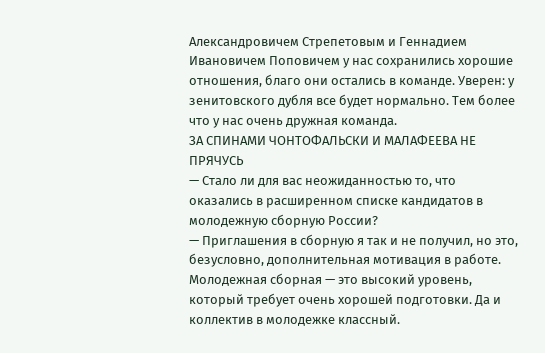Александровичем Стрепетовым и Геннадием Ивановичем Поповичем у нас сохранились хорошие отношения, благо они остались в команде. Уверен: у зенитовского дубля все будет нормально. Тем более что у нас очень дружная команда.
ЗА СПИНАМИ ЧОНТОФАЛЬСКИ И МАЛАФЕЕВА НЕ ПРЯЧУСЬ
— Стало ли для вас неожиданностью то, что оказались в расширенном списке кандидатов в молодежную сборную России?
— Приглашения в сборную я так и не получил, но это, безусловно, дополнительная мотивация в работе. Молодежная сборная — это высокий уровень, который требует очень хорошей подготовки. Да и коллектив в молодежке классный.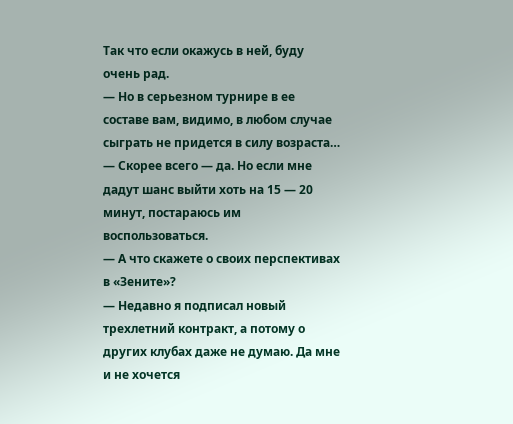Так что если окажусь в ней, буду очень рад.
— Но в серьезном турнире в ее составе вам, видимо, в любом случае сыграть не придется в силу возраста…
— Скорее всего — да. Но если мне дадут шанс выйти хоть на 15 — 20 минут, постараюсь им воспользоваться.
— А что скажете о своих перспективах в «Зените»?
— Недавно я подписал новый трехлетний контракт, а потому о других клубах даже не думаю. Да мне и не хочется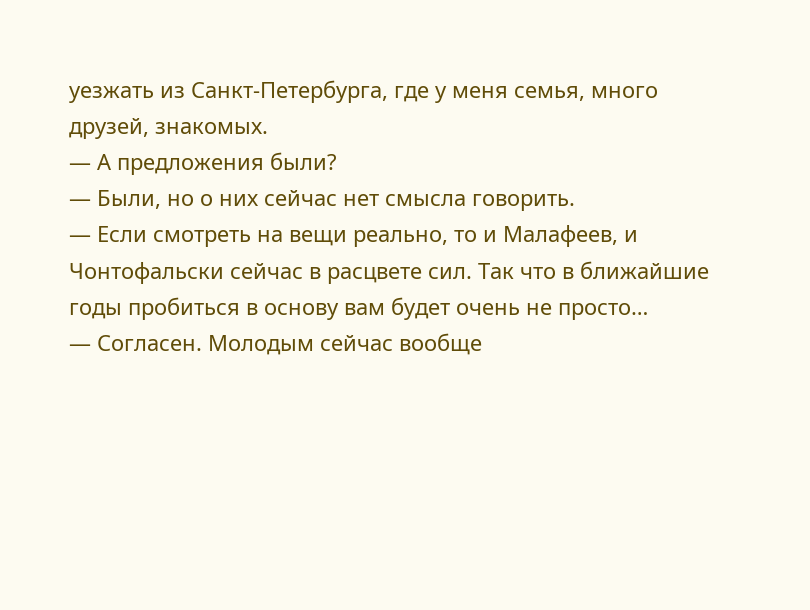уезжать из Санкт-Петербурга, где у меня семья, много друзей, знакомых.
— А предложения были?
— Были, но о них сейчас нет смысла говорить.
— Если смотреть на вещи реально, то и Малафеев, и Чонтофальски сейчас в расцвете сил. Так что в ближайшие годы пробиться в основу вам будет очень не просто…
— Согласен. Молодым сейчас вообще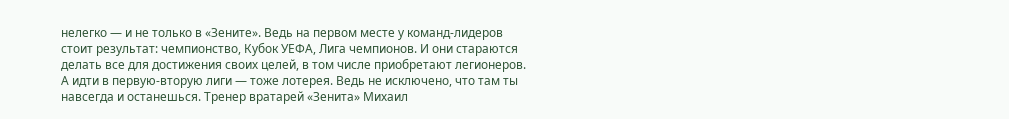нелегко — и не только в «Зените». Ведь на первом месте у команд-лидеров стоит результат: чемпионство, Кубок УЕФА, Лига чемпионов. И они стараются делать все для достижения своих целей, в том числе приобретают легионеров.
А идти в первую-вторую лиги — тоже лотерея. Ведь не исключено, что там ты навсегда и останешься. Тренер вратарей «Зенита» Михаил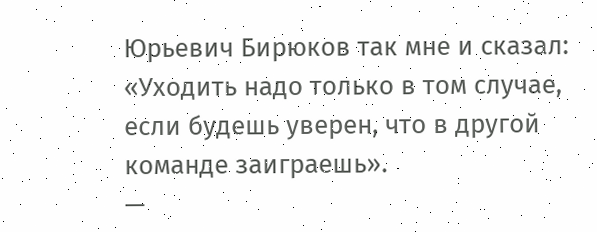Юрьевич Бирюков так мне и сказал: «Уходить надо только в том случае, если будешь уверен, что в другой команде заиграешь».
—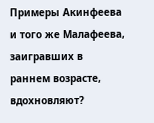Примеры Акинфеева и того же Малафеева, заигравших в раннем возрасте, вдохновляют?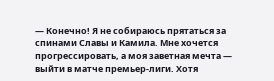— Конечно! Я не собираюсь прятаться за спинами Славы и Камила. Мне хочется прогрессировать, а моя заветная мечта — выйти в матче премьер-лиги. Хотя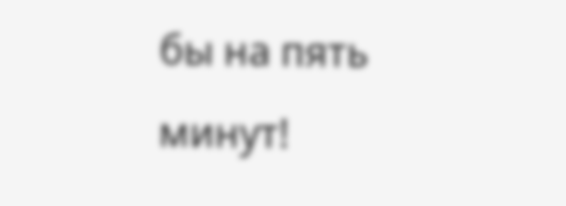бы на пять минут!